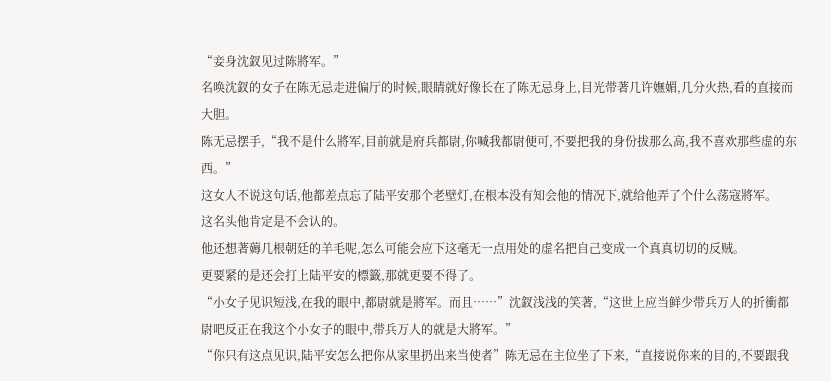“妾身沈釵见过陈將军。”
名唤沈釵的女子在陈无忌走进偏厅的时候,眼睛就好像长在了陈无忌身上,目光带著几许嫵媚,几分火热,看的直接而大胆。
陈无忌摆手,“我不是什么將军,目前就是府兵都尉,你喊我都尉便可,不要把我的身份拔那么高,我不喜欢那些虚的东西。”
这女人不说这句话,他都差点忘了陆平安那个老壁灯,在根本没有知会他的情况下,就给他弄了个什么荡寇將军。
这名头他肯定是不会认的。
他还想著薅几根朝廷的羊毛呢,怎么可能会应下这毫无一点用处的虚名把自己变成一个真真切切的反贼。
更要紧的是还会打上陆平安的標籤,那就更要不得了。
“小女子见识短浅,在我的眼中,都尉就是將军。而且……”沈釵浅浅的笑著,“这世上应当鲜少带兵万人的折衝都尉吧反正在我这个小女子的眼中,带兵万人的就是大將军。”
“你只有这点见识,陆平安怎么把你从家里扔出来当使者”陈无忌在主位坐了下来,“直接说你来的目的,不要跟我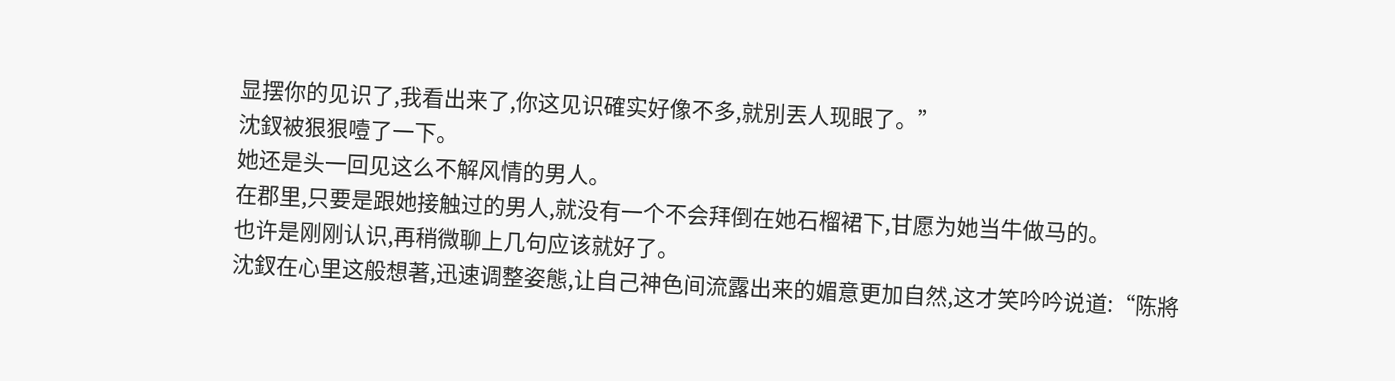显摆你的见识了,我看出来了,你这见识確实好像不多,就別丟人现眼了。”
沈釵被狠狠噎了一下。
她还是头一回见这么不解风情的男人。
在郡里,只要是跟她接触过的男人,就没有一个不会拜倒在她石榴裙下,甘愿为她当牛做马的。
也许是刚刚认识,再稍微聊上几句应该就好了。
沈釵在心里这般想著,迅速调整姿態,让自己神色间流露出来的媚意更加自然,这才笑吟吟说道:“陈將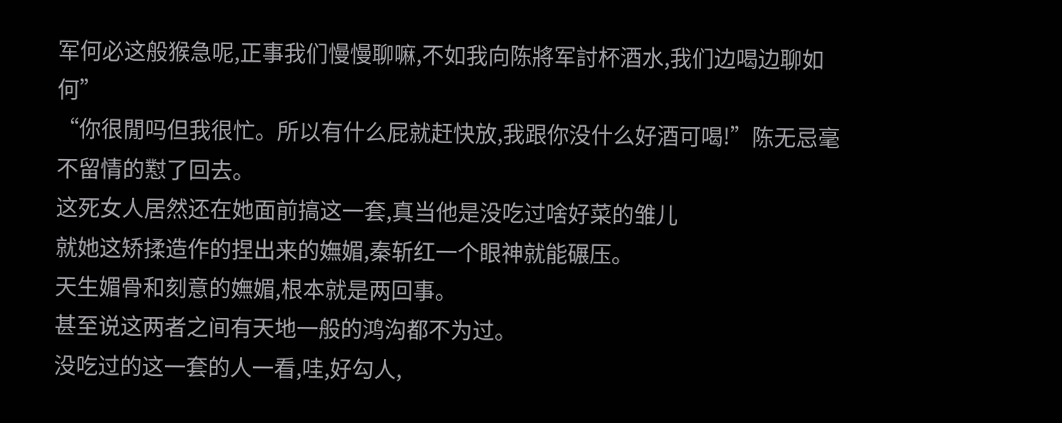军何必这般猴急呢,正事我们慢慢聊嘛,不如我向陈將军討杯酒水,我们边喝边聊如何”
“你很閒吗但我很忙。所以有什么屁就赶快放,我跟你没什么好酒可喝!”陈无忌毫不留情的懟了回去。
这死女人居然还在她面前搞这一套,真当他是没吃过啥好菜的雏儿
就她这矫揉造作的捏出来的嫵媚,秦斩红一个眼神就能碾压。
天生媚骨和刻意的嫵媚,根本就是两回事。
甚至说这两者之间有天地一般的鸿沟都不为过。
没吃过的这一套的人一看,哇,好勾人,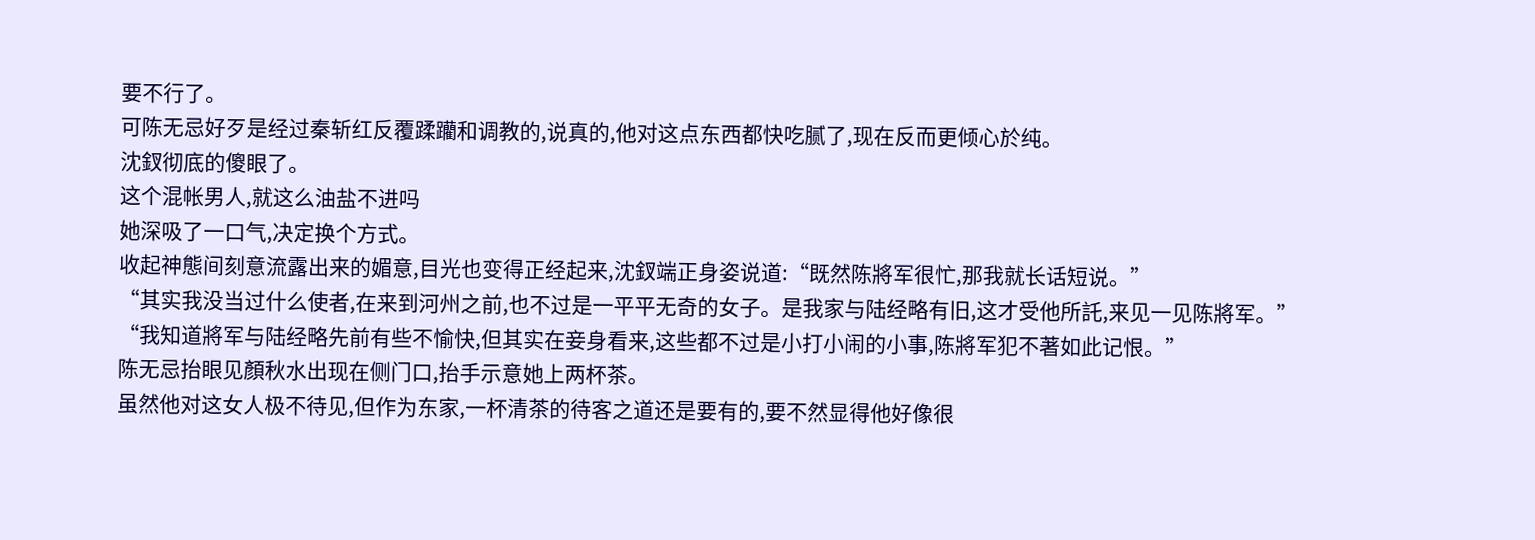要不行了。
可陈无忌好歹是经过秦斩红反覆蹂躪和调教的,说真的,他对这点东西都快吃腻了,现在反而更倾心於纯。
沈釵彻底的傻眼了。
这个混帐男人,就这么油盐不进吗
她深吸了一口气,决定换个方式。
收起神態间刻意流露出来的媚意,目光也变得正经起来,沈釵端正身姿说道:“既然陈將军很忙,那我就长话短说。”
“其实我没当过什么使者,在来到河州之前,也不过是一平平无奇的女子。是我家与陆经略有旧,这才受他所託,来见一见陈將军。”
“我知道將军与陆经略先前有些不愉快,但其实在妾身看来,这些都不过是小打小闹的小事,陈將军犯不著如此记恨。”
陈无忌抬眼见顏秋水出现在侧门口,抬手示意她上两杯茶。
虽然他对这女人极不待见,但作为东家,一杯清茶的待客之道还是要有的,要不然显得他好像很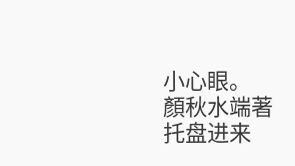小心眼。
顏秋水端著托盘进来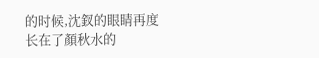的时候,沈釵的眼睛再度长在了顏秋水的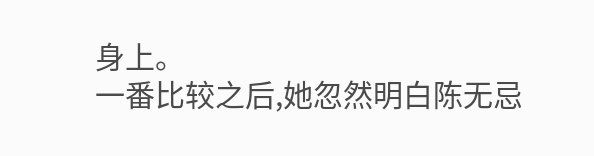身上。
一番比较之后,她忽然明白陈无忌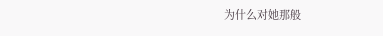为什么对她那般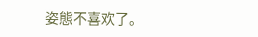姿態不喜欢了。